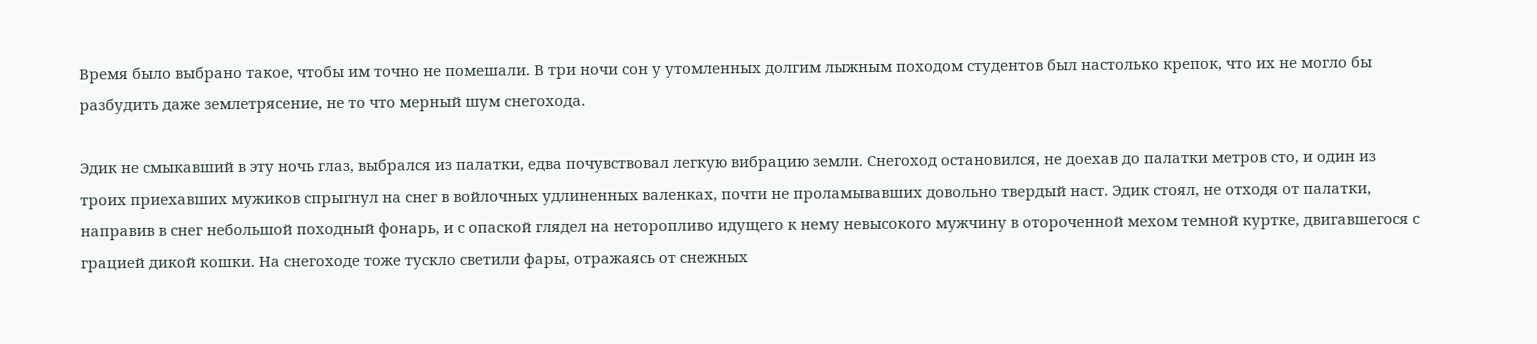Время было выбрано такое, чтобы им точно не помешали. В три ночи сон у утомленных долгим лыжным походом студентов был настолько крепок, что их не могло бы разбудить даже землетрясение, не то что мерный шум снегохода.

Эдик не смыкавший в эту ночь глаз, выбрался из палатки, едва почувствовал легкую вибрацию земли. Снегоход остановился, не доехав до палатки метров сто, и один из троих приехавших мужиков спрыгнул на снег в войлочных удлиненных валенках, почти не проламывавших довольно твердый наст. Эдик стоял, не отходя от палатки, направив в снег небольшой походный фонарь, и с опаской глядел на неторопливо идущего к нему невысокого мужчину в отороченной мехом темной куртке, двигавшегося с грацией дикой кошки. На снегоходе тоже тускло светили фары, отражаясь от снежных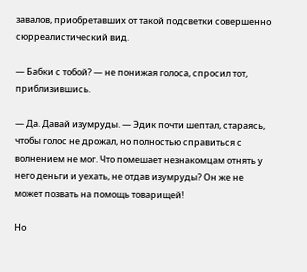завалов, приобретавших от такой подсветки совершенно сюрреалистический вид.

— Бабки с тобой? — не понижая голоса, спросил тот, приблизившись.

— Да. Давай изумруды. — Эдик почти шептал, стараясь, чтобы голос не дрожал, но полностью справиться с волнением не мог. Что помешает незнакомцам отнять у него деньги и уехать, не отдав изумруды? Он же не может позвать на помощь товарищей!

Но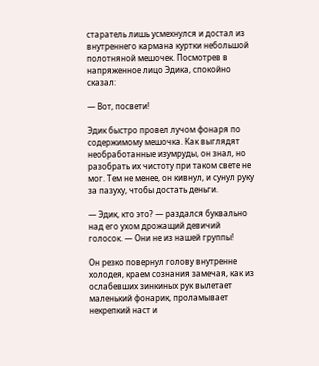старатель лишь усмехнулся и достал из внутреннего кармана куртки небольшой полотняной мешочек. Посмотрев в напряженное лицо Эдика, спокойно сказал:

— Вот, посвети!

Эдик быстро провел лучом фонаря по содержимому мешочка. Как выглядят необработанные изумруды, он знал, но разобрать их чистоту при таком свете не мог. Тем не менее, он кивнул, и сунул руку за пазуху, чтобы достать деньги.

— Эдик, кто это? — раздался буквально над его ухом дрожащий девичий голосок. — Они не из нашей группы!

Он резко повернул голову внутренне холодея, краем сознания замечая, как из ослабевших зинкиных рук вылетает маленький фонарик, проламывает некрепкий наст и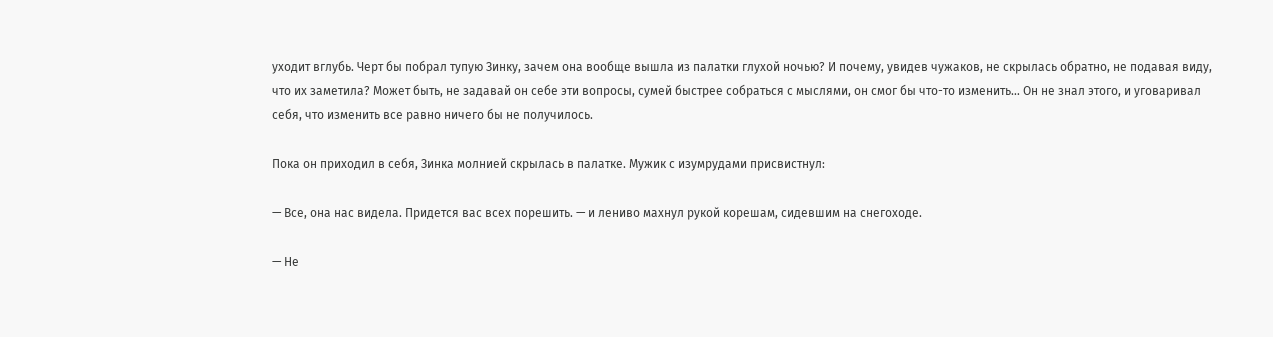уходит вглубь. Черт бы побрал тупую Зинку, зачем она вообще вышла из палатки глухой ночью? И почему, увидев чужаков, не скрылась обратно, не подавая виду, что их заметила? Может быть, не задавай он себе эти вопросы, сумей быстрее собраться с мыслями, он смог бы что-то изменить… Он не знал этого, и уговаривал себя, что изменить все равно ничего бы не получилось.

Пока он приходил в себя, Зинка молнией скрылась в палатке. Мужик с изумрудами присвистнул:

— Все, она нас видела. Придется вас всех порешить. — и лениво махнул рукой корешам, сидевшим на снегоходе.

— Не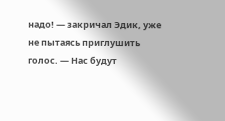надо! — закричал Эдик, уже не пытаясь приглушить голос. — Нас будут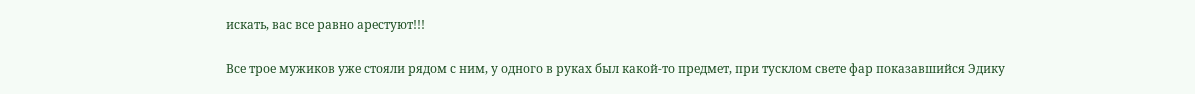искать, вас все равно арестуют!!!

Все трое мужиков уже стояли рядом с ним, у одного в руках был какой-то предмет, при тусклом свете фар показавшийся Эдику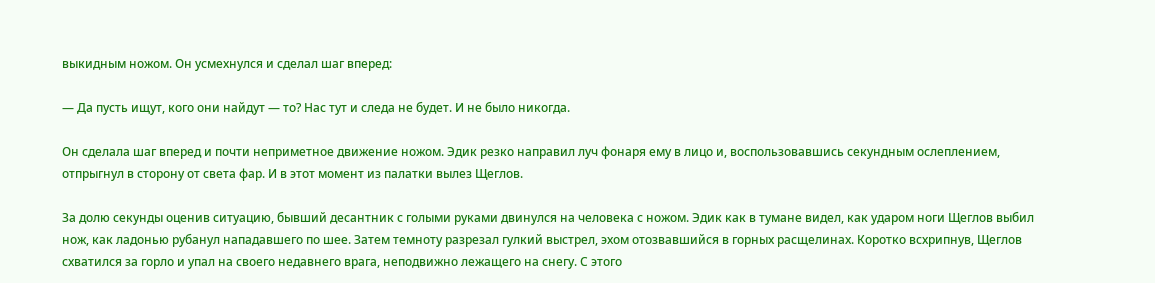выкидным ножом. Он усмехнулся и сделал шаг вперед:

— Да пусть ищут, кого они найдут — то? Нас тут и следа не будет. И не было никогда.

Он сделала шаг вперед и почти неприметное движение ножом. Эдик резко направил луч фонаря ему в лицо и, воспользовавшись секундным ослеплением, отпрыгнул в сторону от света фар. И в этот момент из палатки вылез Щеглов.

За долю секунды оценив ситуацию, бывший десантник с голыми руками двинулся на человека с ножом. Эдик как в тумане видел, как ударом ноги Щеглов выбил нож, как ладонью рубанул нападавшего по шее. Затем темноту разрезал гулкий выстрел, эхом отозвавшийся в горных расщелинах. Коротко всхрипнув, Щеглов схватился за горло и упал на своего недавнего врага, неподвижно лежащего на снегу. С этого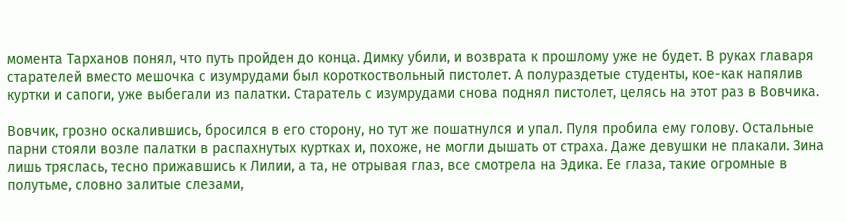момента Тарханов понял, что путь пройден до конца. Димку убили, и возврата к прошлому уже не будет. В руках главаря старателей вместо мешочка с изумрудами был короткоствольный пистолет. А полураздетые студенты, кое-как напялив куртки и сапоги, уже выбегали из палатки. Старатель с изумрудами снова поднял пистолет, целясь на этот раз в Вовчика.

Вовчик, грозно оскалившись, бросился в его сторону, но тут же пошатнулся и упал. Пуля пробила ему голову. Остальные парни стояли возле палатки в распахнутых куртках и, похоже, не могли дышать от страха. Даже девушки не плакали. Зина лишь тряслась, тесно прижавшись к Лилии, а та, не отрывая глаз, все смотрела на Эдика. Ее глаза, такие огромные в полутьме, словно залитые слезами,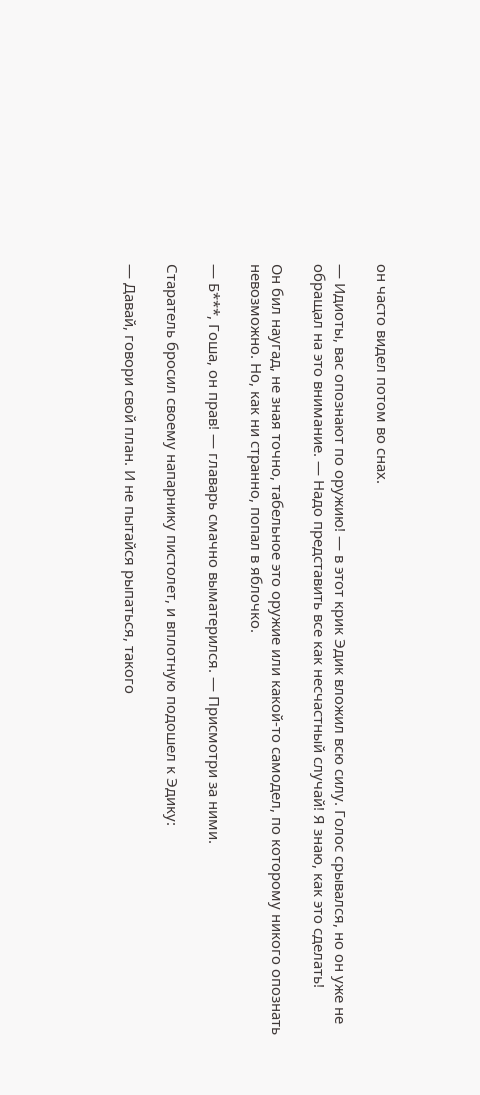он часто видел потом во снах.

— Идиоты, вас опознают по оружию! — в этот крик Эдик вложил всю силу. Голос срывался, но он уже не обращал на это внимание. — Надо представить все как несчастный случай! Я знаю, как это сделать!

Он бил наугад, не зная точно, табельное это оружие или какой-то самодел, по которому никого опознать невозможно. Но, как ни странно, попал в яблочко.

— Б***, Гоша, он прав! — главарь смачно выматерился. — Присмотри за ними.

Старатель бросил своему напарнику пистолет, и вплотную подошел к Эдику:

— Давай, говори свой план. И не пытайся рыпаться, такого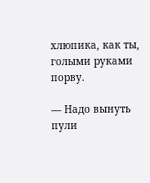хлюпика, как ты, голыми руками порву.

— Надо вынуть пули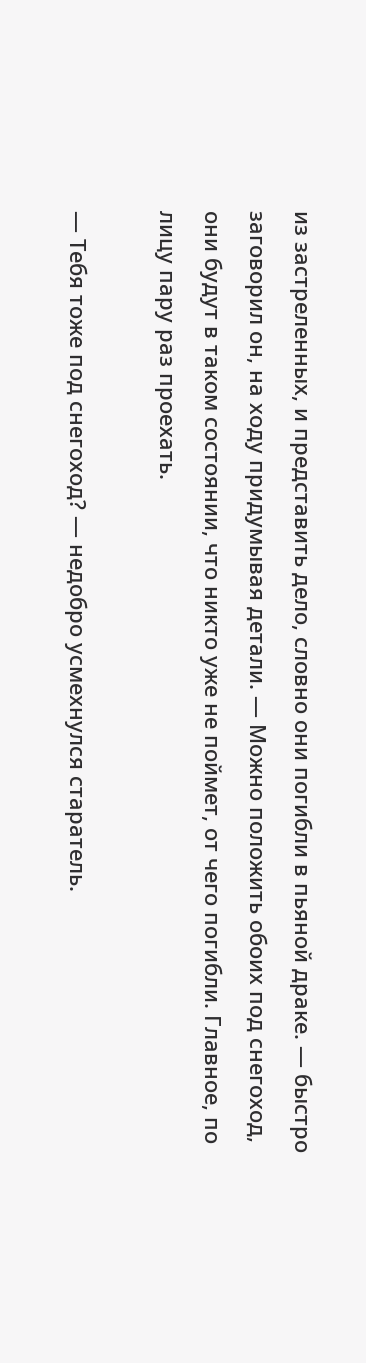из застреленных, и представить дело, словно они погибли в пьяной драке. — быстро заговорил он, на ходу придумывая детали. — Можно положить обоих под снегоход, они будут в таком состоянии, что никто уже не поймет, от чего погибли. Главное, по лицу пару раз проехать.

— Тебя тоже под снегоход? — недобро усмехнулся старатель.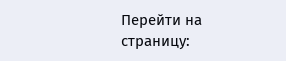Перейти на страницу: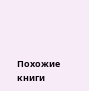Похожие книги